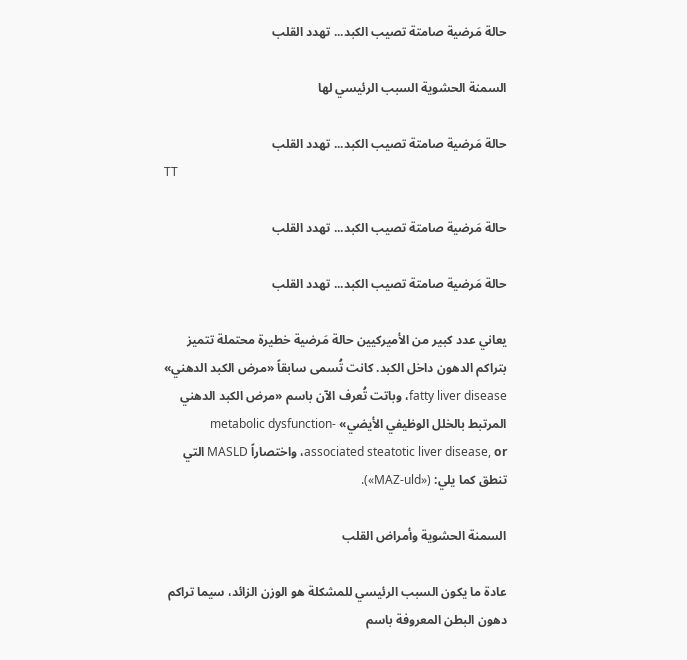حالة مَرضية صامتة تصيب الكبد... تهدد القلب

السمنة الحشوية السبب الرئيسي لها

حالة مَرضية صامتة تصيب الكبد... تهدد القلب
TT

حالة مَرضية صامتة تصيب الكبد... تهدد القلب

حالة مَرضية صامتة تصيب الكبد... تهدد القلب

يعاني عدد كبير من الأميركيين حالة مَرضية خطيرة محتملة تتميز بتراكم الدهون داخل الكبد. كانت تُسمى سابقاً «مرض الكبد الدهني» fatty liver disease، وباتت تُعرف الآن باسم «مرض الكبد الدهني المرتبط بالخلل الوظيفي الأيضي» metabolic dysfunction-associated steatotic liver disease, or، واختصاراً MASLD التي تنطق كما يلي: («MAZ-uld»).

السمنة الحشوية وأمراض القلب

عادة ما يكون السبب الرئيسي للمشكلة هو الوزن الزائد، سيما تراكم دهون البطن المعروفة باسم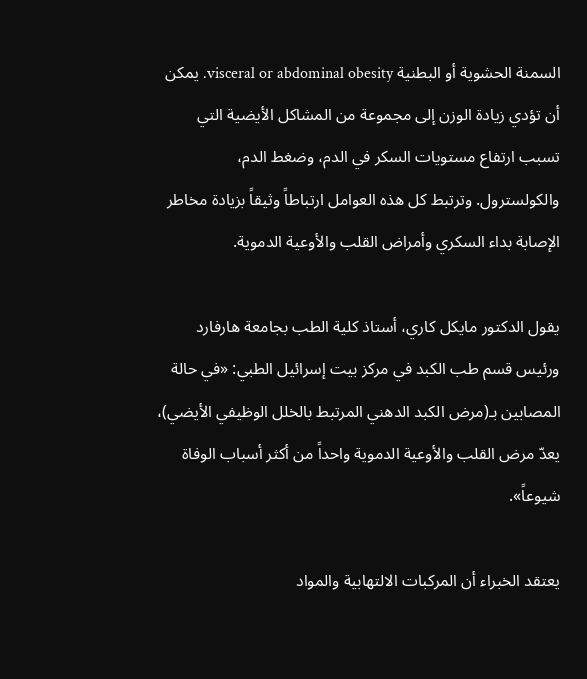السمنة الحشوية أو البطنية visceral or abdominal obesity. يمكن أن تؤدي زيادة الوزن إلى مجموعة من المشاكل الأيضية التي تسبب ارتفاع مستويات السكر في الدم، وضغط الدم، والكولسترول. وترتبط كل هذه العوامل ارتباطاً وثيقاً بزيادة مخاطر الإصابة بداء السكري وأمراض القلب والأوعية الدموية.

يقول الدكتور مايكل كاري، أستاذ كلية الطب بجامعة هارفارد ورئيس قسم طب الكبد في مركز بيت إسرائيل الطبي: «في حالة المصابين بـ(مرض الكبد الدهني المرتبط بالخلل الوظيفي الأيضي)، يعدّ مرض القلب والأوعية الدموية واحداً من أكثر أسباب الوفاة شيوعاً».

يعتقد الخبراء أن المركبات الالتهابية والمواد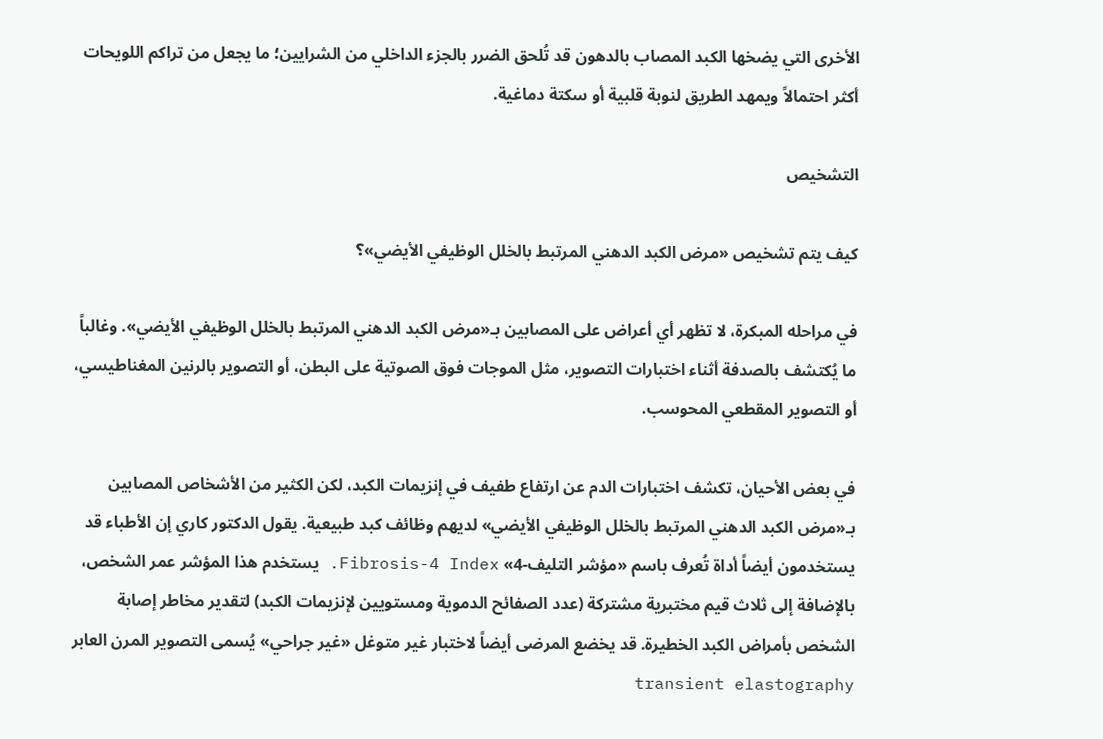الأخرى التي يضخها الكبد المصاب بالدهون قد تُلحق الضرر بالجزء الداخلي من الشرايين؛ ما يجعل من تراكم اللويحات أكثر احتمالاً ويمهد الطريق لنوبة قلبية أو سكتة دماغية.

التشخيص

كيف يتم تشخيص «مرض الكبد الدهني المرتبط بالخلل الوظيفي الأيضي»؟

في مراحله المبكرة، لا تظهر أي أعراض على المصابين بـ«مرض الكبد الدهني المرتبط بالخلل الوظيفي الأيضي». وغالباً ما يُكتشف بالصدفة أثناء اختبارات التصوير، مثل الموجات فوق الصوتية على البطن، أو التصوير بالرنين المغناطيسي، أو التصوير المقطعي المحوسب.

في بعض الأحيان، تكشف اختبارات الدم عن ارتفاع طفيف في إنزيمات الكبد، لكن الكثير من الأشخاص المصابين بـ«مرض الكبد الدهني المرتبط بالخلل الوظيفي الأيضي» لديهم وظائف كبد طبيعية. يقول الدكتور كاري إن الأطباء قد يستخدمون أيضاً أداة تُعرف باسم «مؤشر التليف-4» Fibrosis-4 Index. يستخدم هذا المؤشر عمر الشخص، بالإضافة إلى ثلاث قيم مختبرية مشتركة (عدد الصفائح الدموية ومستويين لإنزيمات الكبد) لتقدير مخاطر إصابة الشخص بأمراض الكبد الخطيرة. قد يخضع المرضى أيضاً لاختبار غير متوغل «غير جراحي» يُسمى التصوير المرن العابر transient elastography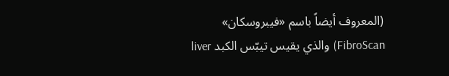(المعروف أيضاً باسم «فيبروسكان» FibroScan) والذي يقيس تيبّس الكبد liver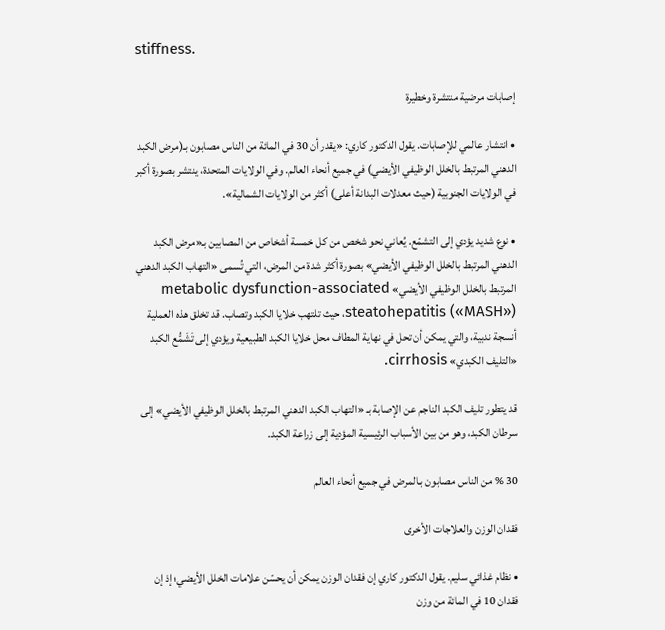stiffness.

إصابات مرضية منتشرة وخطيرة

• انتشار عالمي للإصابات. يقول الدكتور كاري: «يقدر أن 30 في المائة من الناس مصابون بـ(مرض الكبد الدهني المرتبط بالخلل الوظيفي الأيضي) في جميع أنحاء العالم. وفي الولايات المتحدة، ينتشر بصورة أكبر في الولايات الجنوبية (حيث معدلات البدانة أعلى) أكثر من الولايات الشمالية».

• نوع شديد يؤدي إلى التشمّع. يُعاني نحو شخص من كل خمسة أشخاص من المصابين بـ«مرض الكبد الدهني المرتبط بالخلل الوظيفي الأيضي» بصورة أكثر شدة من المرض، التي تُسمى «التهاب الكبد الدهني المرتبط بالخلل الوظيفي الأيضي» metabolic dysfunction-associated steatohepatitis («MASH»)، حيث تلتهب خلايا الكبد وتصاب. قد تخلق هذه العملية أنسجة ندبية، والتي يمكن أن تحل في نهاية المطاف محل خلايا الكبد الطبيعية ويؤدي إلى تَشَمُّع الكبد «التليف الكبدي» cirrhosis.

قد يتطور تليف الكبد الناجم عن الإصابة بـ «التهاب الكبد الدهني المرتبط بالخلل الوظيفي الأيضي» إلى سرطان الكبد، وهو من بين الأسباب الرئيسية المؤدية إلى زراعة الكبد.

30 % من الناس مصابون بـالمرض في جميع أنحاء العالم

فقدان الوزن والعلاجات الأخرى

• نظام غذائي سليم. يقول الدكتور كاري إن فقدان الوزن يمكن أن يحسّن علامات الخلل الأيضي؛ إذ إن فقدان 10 في المائة من وزن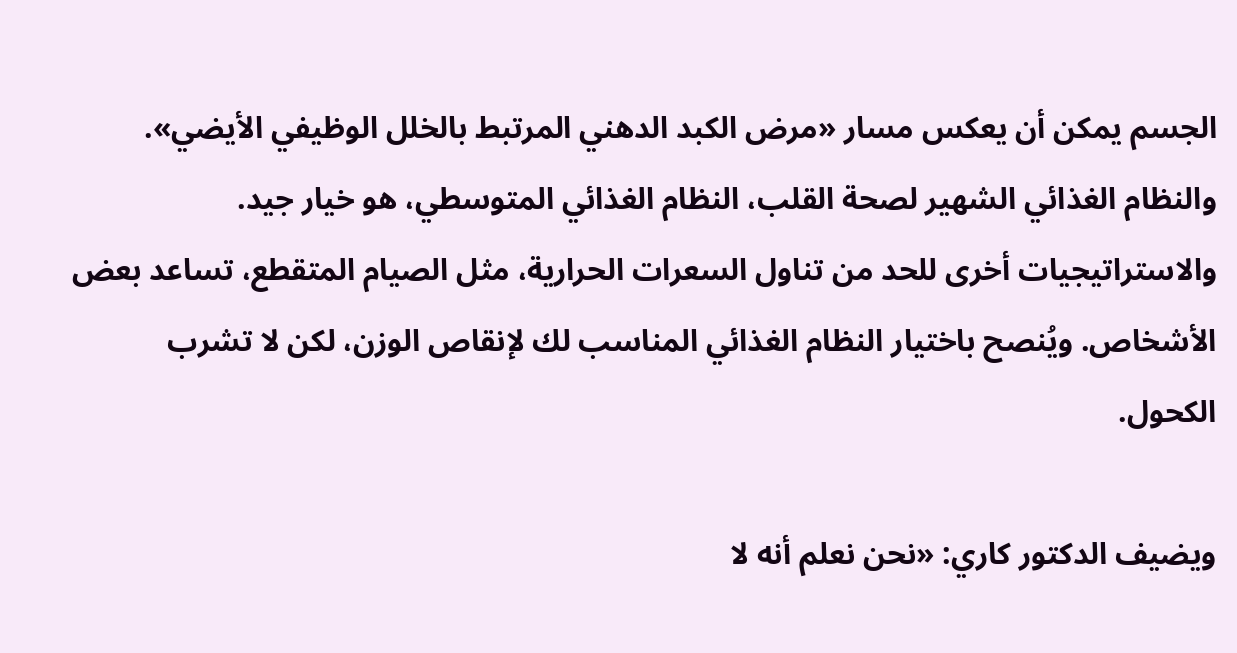الجسم يمكن أن يعكس مسار «مرض الكبد الدهني المرتبط بالخلل الوظيفي الأيضي». والنظام الغذائي الشهير لصحة القلب، النظام الغذائي المتوسطي، هو خيار جيد. والاستراتيجيات أخرى للحد من تناول السعرات الحرارية، مثل الصيام المتقطع، تساعد بعض الأشخاص. ويُنصح باختيار النظام الغذائي المناسب لك لإنقاص الوزن، لكن لا تشرب الكحول.

ويضيف الدكتور كاري: «نحن نعلم أنه لا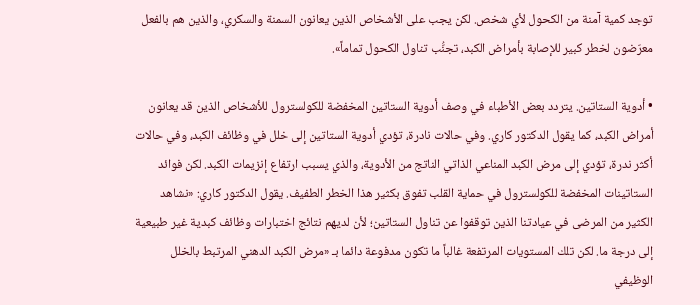توجد كمية آمنة من الكحول لأي شخص. لكن يجب على الأشخاص الذين يعانون السمنة والسكري، والذين هم بالفعل معرّضون لخطر كبير للإصابة بأمراض الكبد، تجنُّب تناول الكحول تماماً».

• أدوية الستاتين. يتردد بعض الأطباء في وصف أدوية الستاتين المخفضة للكولسترول للأشخاص الذين قد يعانون أمراض الكبد، كما يقول الدكتور كاري. وفي حالات نادرة، تؤدي أدوية الستاتين إلى خلل في وظائف الكبد، وفي حالات أكثر ندرة، تؤدي إلى مرض الكبد المناعي الذاتي الناتج من الأدوية، والذي يسبب ارتفاع إنزيمات الكبد. لكن فوائد الستاتينات المخفضة للكولسترول في حماية القلب تفوق بكثير هذا الخطر الطفيف. يقول الدكتور كاري: «نشاهد الكثير من المرضى في عيادتنا الذين توقفوا عن تناول الستاتين؛ لأن لديهم نتائج اختبارات وظائف كبدية غير طبيعية إلى درجة ما. لكن تلك المستويات المرتفعة غالباً ما تكون مدفوعة دائما بـ «مرض الكبد الدهني المرتبط بالخلل الوظيفي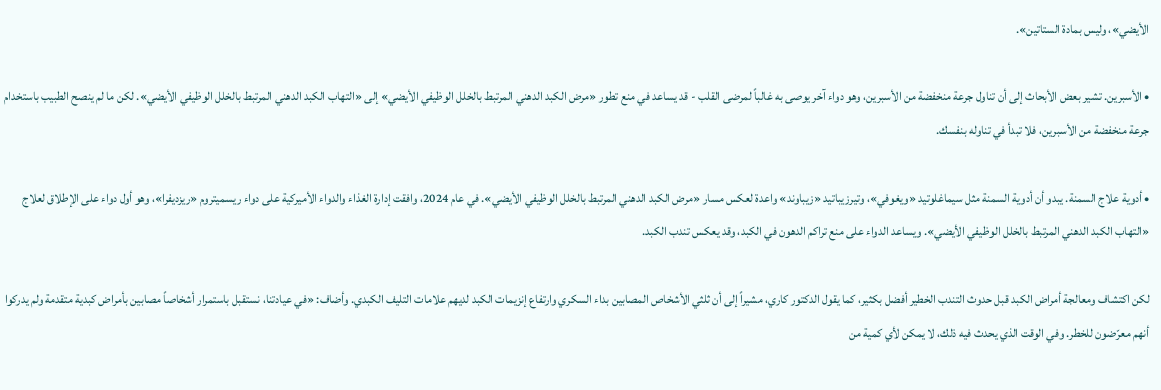الأيضي»، وليس بمادة الستاتين».

• الأسبرين. تشير بعض الأبحاث إلى أن تناول جرعة منخفضة من الأسبرين، وهو دواء آخر يوصى به غالباً لمرضى القلب - قد يساعد في منع تطور «مرض الكبد الدهني المرتبط بالخلل الوظيفي الأيضي» إلى «التهاب الكبد الدهني المرتبط بالخلل الوظيفي الأيضي». لكن ما لم ينصح الطبيب باستخدام جرعة منخفضة من الأسبرين، فلا تبدأ في تناوله بنفسك.

• أدوية علاج السمنة. يبدو أن أدوية السمنة مثل سيماغلوتيد «ويغوفي»، وتيرزيباتيد «زيباوند» واعدة لعكس مسار «مرض الكبد الدهني المرتبط بالخلل الوظيفي الأيضي». في عام 2024، وافقت إدارة الغذاء والدواء الأميركية على دواء ريسميتروم «ريزديفرا»، وهو أول دواء على الإطلاق لعلاج «التهاب الكبد الدهني المرتبط بالخلل الوظيفي الأيضي». ويساعد الدواء على منع تراكم الدهون في الكبد، وقد يعكس تندب الكبد.

لكن اكتشاف ومعالجة أمراض الكبد قبل حدوث التندب الخطير أفضل بكثير، كما يقول الدكتور كاري، مشيراً إلى أن ثلثي الأشخاص المصابين بداء السكري وارتفاع إنزيمات الكبد لديهم علامات التليف الكبدي. وأضاف: «في عيادتنا، نستقبل باستمرار أشخاصاً مصابين بأمراض كبدية متقدمة ولم يدركوا أنهم معرّضون للخطر. وفي الوقت الذي يحدث فيه ذلك، لا يمكن لأي كمية من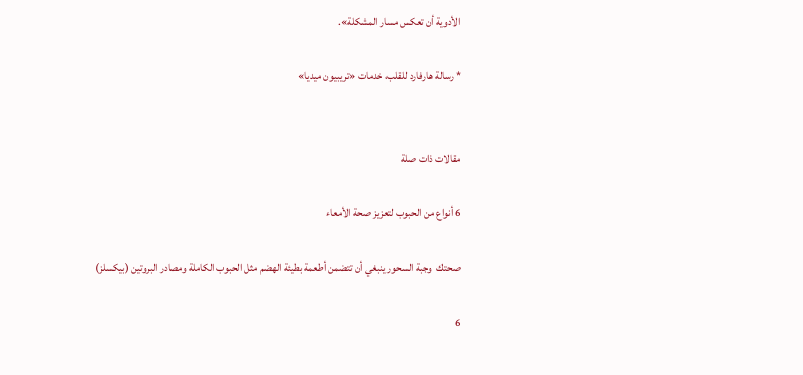الأدوية أن تعكس مسار المشكلة».

* رسالة هارفارد للقلب، خدمات «تريبيون ميديا»


مقالات ذات صلة

6 أنواع من الحبوب لتعزيز صحة الأمعاء

صحتك  وجبة السحور ينبغي أن تتضمن أطعمة بطيئة الهضم مثل الحبوب الكاملة ومصادر البروتين (بيكسلز)

6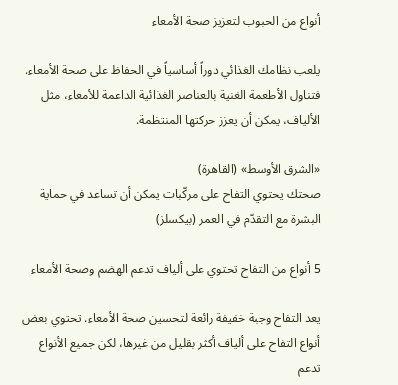أنواع من الحبوب لتعزيز صحة الأمعاء

يلعب نظامك الغذائي دوراً أساسياً في الحفاظ على صحة الأمعاء. فتناول الأطعمة الغنية بالعناصر الغذائية الداعمة للأمعاء، مثل الألياف، يمكن أن يعزز حركتها المنتظمة.

«الشرق الأوسط» (القاهرة)
صحتك يحتوي التفاح على مركّبات يمكن أن تساعد في حماية البشرة مع التقدّم في العمر (بيكسلز)

5 أنواع من التفاح تحتوي على ألياف تدعم الهضم وصحة الأمعاء

يعد التفاح وجبة خفيفة رائعة لتحسين صحة الأمعاء. تحتوي بعض أنواع التفاح على ألياف أكثر بقليل من غيرها، لكن جميع الأنواع تدعم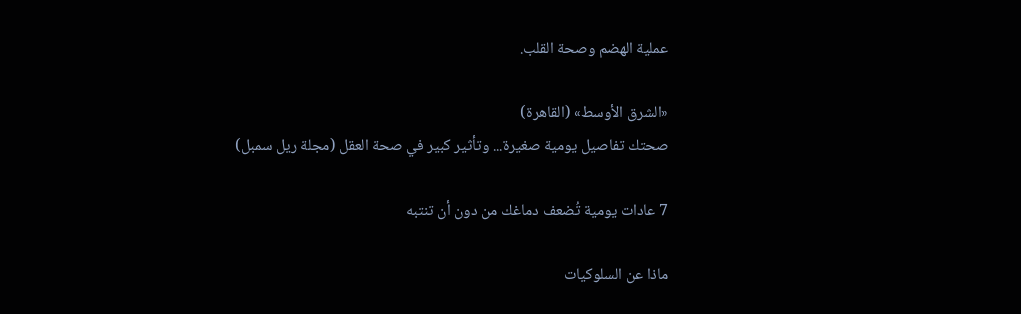عملية الهضم وصحة القلب.

«الشرق الأوسط» (القاهرة)
صحتك تفاصيل يومية صغيرة... وتأثير كبير في صحة العقل (مجلة ريل سمبل)

7 عادات يومية تُضعف دماغك من دون أن تنتبه

ماذا عن السلوكيات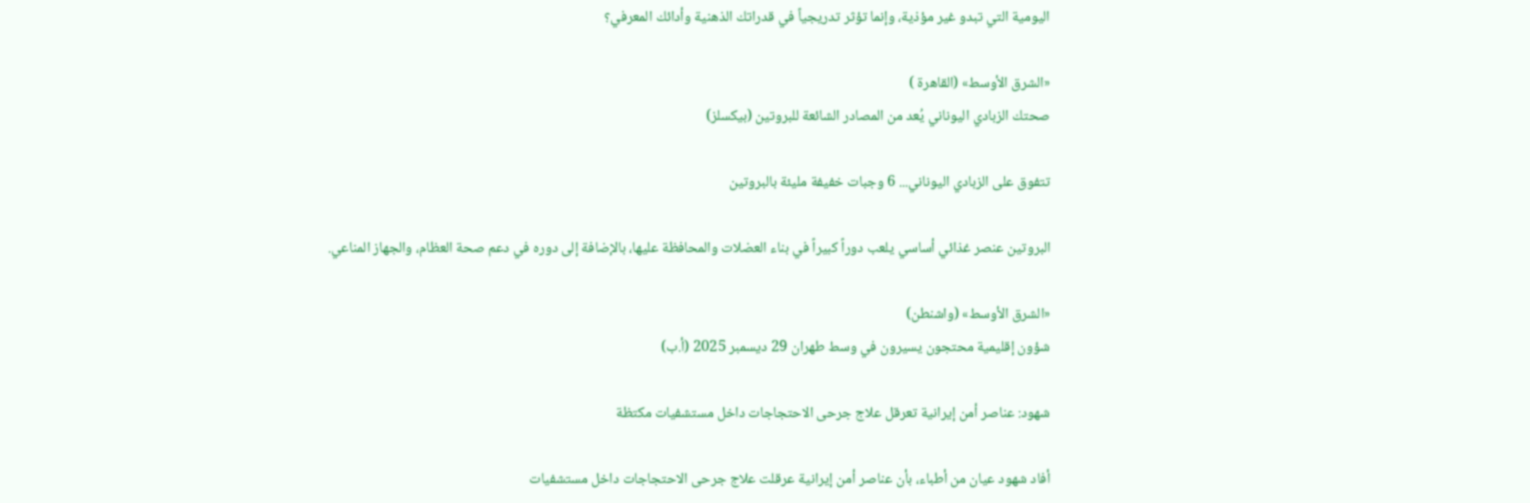اليومية التي تبدو غير مؤذية، وإنما تؤثر تدريجياً في قدراتك الذهنية وأدائك المعرفي؟

«الشرق الأوسط» (القاهرة )
صحتك الزبادي اليوناني يُعد من المصادر الشائعة للبروتين (بيكسلز)

تتفوق على الزبادي اليوناني... 6 وجبات خفيفة مليئة بالبروتين

البروتين عنصر غذائي أساسي يلعب دوراً كبيراً في بناء العضلات والمحافظة عليها، بالإضافة إلى دوره في دعم صحة العظام، والجهاز المناعي.

«الشرق الأوسط» (واشنطن)
شؤون إقليمية محتجون يسيرون في وسط طهران 29 ديسمبر 2025 (أ.ب)

شهود: عناصر أمن إيرانية تعرقل علاج جرحى الاحتجاجات داخل مستشفيات مكتظة

أفاد شهود عيان من أطباء، بأن عناصر أمن إيرانية عرقلت علاج جرحى الاحتجاجات داخل مستشفيات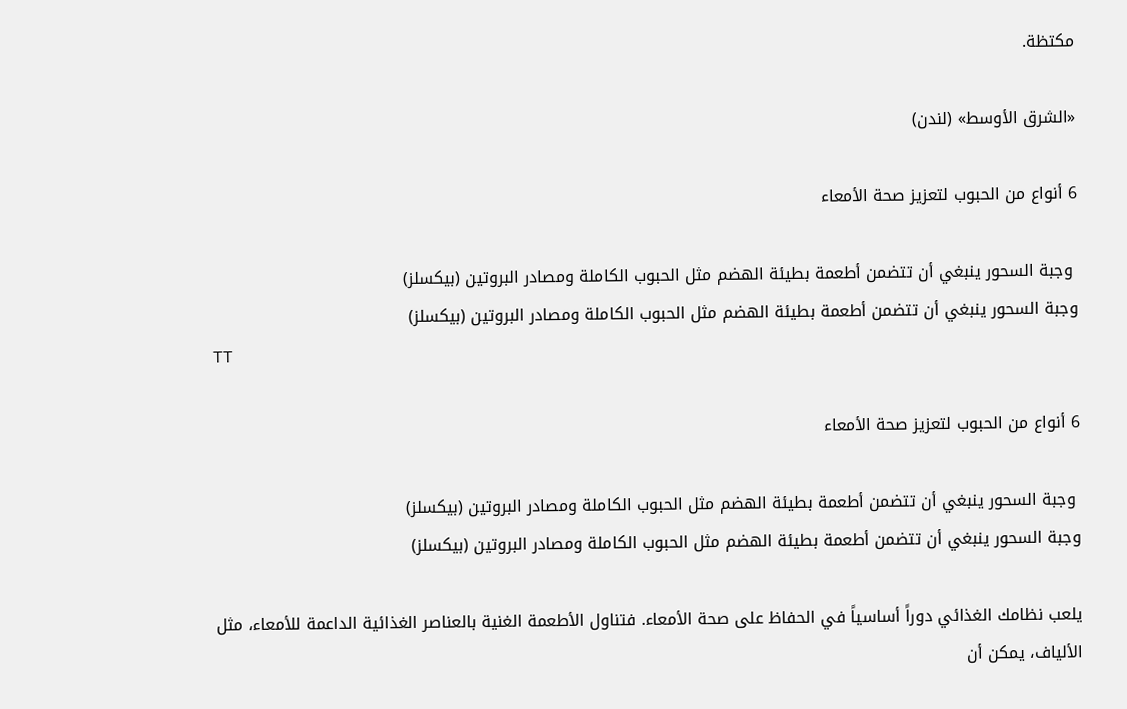مكتظة.

«الشرق الأوسط» (لندن)

6 أنواع من الحبوب لتعزيز صحة الأمعاء

 وجبة السحور ينبغي أن تتضمن أطعمة بطيئة الهضم مثل الحبوب الكاملة ومصادر البروتين (بيكسلز)
وجبة السحور ينبغي أن تتضمن أطعمة بطيئة الهضم مثل الحبوب الكاملة ومصادر البروتين (بيكسلز)
TT

6 أنواع من الحبوب لتعزيز صحة الأمعاء

 وجبة السحور ينبغي أن تتضمن أطعمة بطيئة الهضم مثل الحبوب الكاملة ومصادر البروتين (بيكسلز)
وجبة السحور ينبغي أن تتضمن أطعمة بطيئة الهضم مثل الحبوب الكاملة ومصادر البروتين (بيكسلز)

يلعب نظامك الغذائي دوراً أساسياً في الحفاظ على صحة الأمعاء. فتناول الأطعمة الغنية بالعناصر الغذائية الداعمة للأمعاء، مثل الألياف، يمكن أن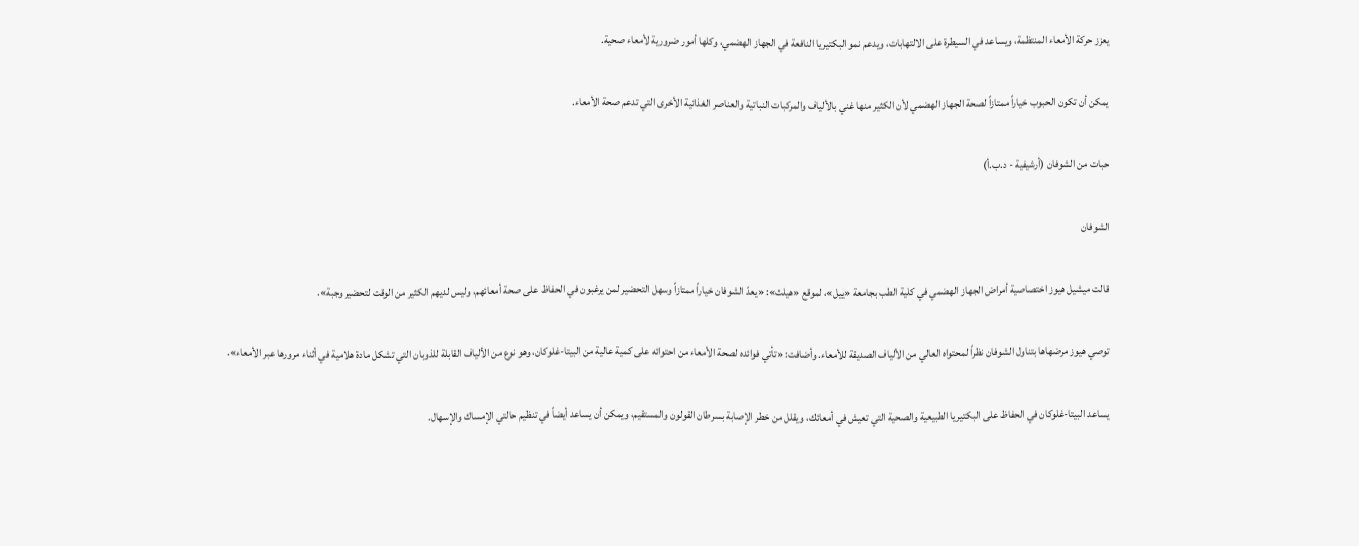يعزز حركة الأمعاء المنتظمة، ويساعد في السيطرة على الالتهابات، ويدعم نمو البكتيريا النافعة في الجهاز الهضمي، وكلها أمور ضرورية لأمعاء صحية.

يمكن أن تكون الحبوب خياراً ممتازاً لصحة الجهاز الهضمي لأن الكثير منها غني بالألياف والمركبات النباتية والعناصر الغذائية الأخرى التي تدعم صحة الأمعاء.

حبات من الشوفان (أرشيفية - د.ب.أ)

الشوفان

قالت ميشيل هيوز اختصاصية أمراض الجهاز الهضمي في كلية الطب بجامعة «ييل»، لموقع «هيلث»: «يعدّ الشوفان خياراً ممتازاً وسهل التحضير لمن يرغبون في الحفاظ على صحة أمعائهم، وليس لديهم الكثير من الوقت لتحضير وجبة».

توصي هيوز مرضهاها بتناول الشوفان نظراً لمحتواه العالي من الألياف الصديقة للأمعاء. وأضافت: «تأتي فوائده لصحة الأمعاء من احتوائه على كمية عالية من البيتا-غلوكان، وهو نوع من الألياف القابلة للذوبان التي تشكل مادة هلامية في أثناء مرورها عبر الأمعاء».

يساعد البيتا-غلوكان في الحفاظ على البكتيريا الطبيعية والصحية التي تعيش في أمعائك، ويقلل من خطر الإصابة بسرطان القولون والمستقيم، ويمكن أن يساعد أيضاً في تنظيم حالتي الإمساك والإسهال.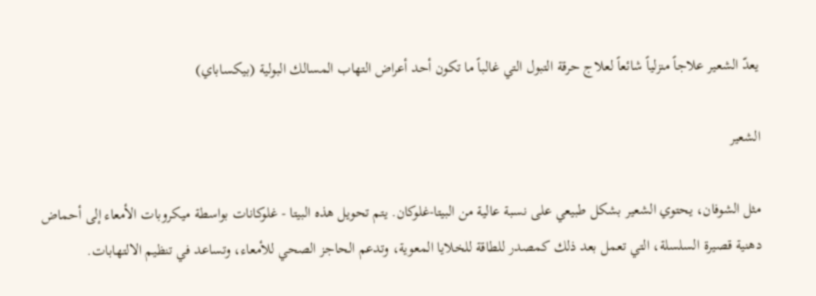يعدّ الشعير علاجاً منزلياً شائعاً لعلاج حرقة التبول التي غالباً ما تكون أحد أعراض التهاب المسالك البولية (بيكساباي)

الشعير

مثل الشوفان، يحتوي الشعير بشكل طبيعي على نسبة عالية من البيتا-غلوكان. يتم تحويل هذه البيتا - غلوكانات بواسطة ميكروبات الأمعاء إلى أحماض دهنية قصيرة السلسلة، التي تعمل بعد ذلك كمصدر للطاقة للخلايا المعوية، وتدعم الحاجز الصحي للأمعاء، وتساعد في تنظيم الالتهابات.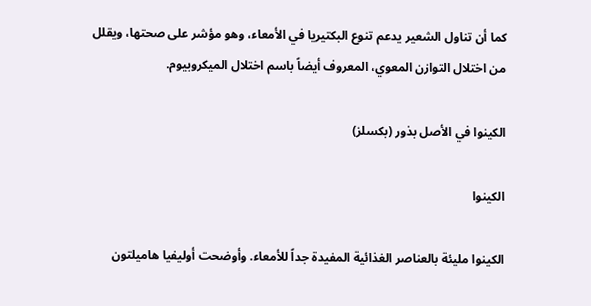كما أن تناول الشعير يدعم تنوع البكتيريا في الأمعاء، وهو مؤشر على صحتها، ويقلل من اختلال التوازن المعوي، المعروف أيضاً باسم اختلال الميكروبيوم.

الكينوا في الأصل بذور (بكسلز)

الكينوا

الكينوا مليئة بالعناصر الغذائية المفيدة جداً للأمعاء. وأوضحت أوليفيا هاميلتون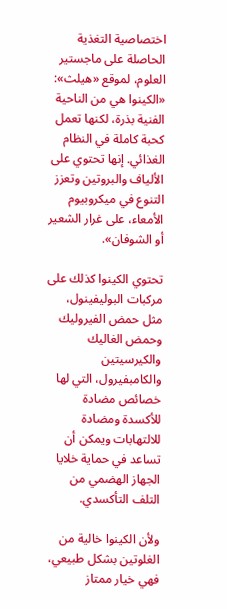اختصاصية التغذية الحاصلة على ماجستير العلوم، لموقع «هيلث»: «الكينوا هي من الناحية الفنية بذرة، لكنها تعمل كحبة كاملة في النظام الغذائي. إنها تحتوي على الألياف والبروتين وتعزز التنوع في ميكروبيوم الأمعاء، على غرار الشعير أو الشوفان».

تحتوي الكينوا كذلك على مركبات البوليفينول، مثل حمض الفيروليك وحمض الغاليك والكيرسيتين والكامبفيرول، التي لها خصائص مضادة للأكسدة ومضادة للالتهابات ويمكن أن تساعد في حماية خلايا الجهاز الهضمي من التلف التأكسدي.

ولأن الكينوا خالية من الغلوتين بشكل طبيعي، فهي خيار ممتاز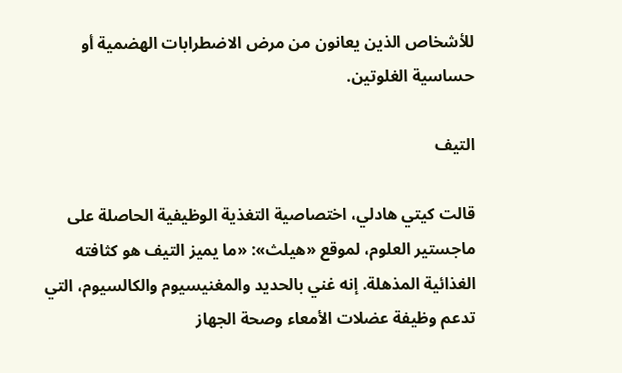للأشخاص الذين يعانون من مرض الاضطرابات الهضمية أو حساسية الغلوتين.

التيف

قالت كيتي هادلي، اختصاصية التغذية الوظيفية الحاصلة على ماجستير العلوم، لموقع «هيلث»: «ما يميز التيف هو كثافته الغذائية المذهلة. إنه غني بالحديد والمغنيسيوم والكالسيوم، التي تدعم وظيفة عضلات الأمعاء وصحة الجهاز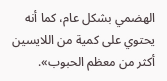الهضمي بشكل عام، كما أنه يحتوي على كمية من اللايسين أكثر من معظم الحبوب».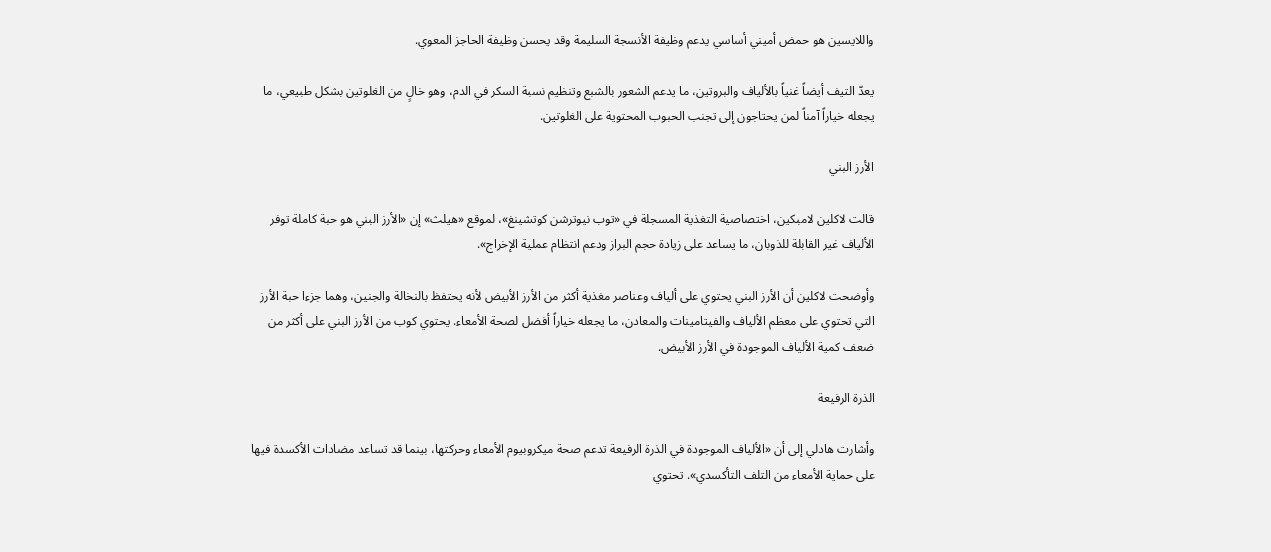واللايسين هو حمض أميني أساسي يدعم وظيفة الأنسجة السليمة وقد يحسن وظيفة الحاجز المعوي.

يعدّ التيف أيضاً غنياً بالألياف والبروتين، ما يدعم الشعور بالشبع وتنظيم نسبة السكر في الدم، وهو خالٍ من الغلوتين بشكل طبيعي، ما يجعله خياراً آمناً لمن يحتاجون إلى تجنب الحبوب المحتوية على الغلوتين.

الأرز البني

قالت لاكلين لامبكين، اختصاصية التغذية المسجلة في «توب نيوترشن كوتشينغ»، لموقع «هيلث» إن «الأرز البني هو حبة كاملة توفر الألياف غير القابلة للذوبان، ما يساعد على زيادة حجم البراز ودعم انتظام عملية الإخراج».

وأوضحت لاكلين أن الأرز البني يحتوي على ألياف وعناصر مغذية أكثر من الأرز الأبيض لأنه يحتفظ بالنخالة والجنين، وهما جزءا حبة الأرز التي تحتوي على معظم الألياف والفيتامينات والمعادن، ما يجعله خياراً أفضل لصحة الأمعاء. يحتوي كوب من الأرز البني على أكثر من ضعف كمية الألياف الموجودة في الأرز الأبيض.

الذرة الرفيعة

وأشارت هادلي إلى أن «الألياف الموجودة في الذرة الرفيعة تدعم صحة ميكروبيوم الأمعاء وحركتها، بينما قد تساعد مضادات الأكسدة فيها على حماية الأمعاء من التلف التأكسدي». تحتوي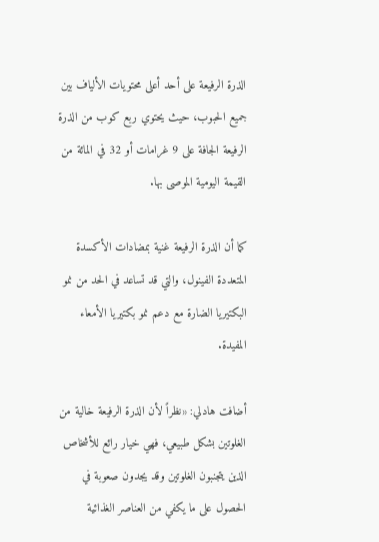الذرة الرفيعة على أحد أعلى محتويات الألياف بين جميع الحبوب، حيث يحتوي ربع كوب من الذرة الرفيعة الجافة على 9 غرامات أو 32 في المائة من القيمة اليومية الموصى بها.

كما أن الذرة الرفيعة غنية بمضادات الأكسدة المتعددة الفينول، والتي قد تساعد في الحد من نمو البكتيريا الضارة مع دعم نمو بكتيريا الأمعاء المفيدة.

أضافت هادلي: «نظراً لأن الذرة الرفيعة خالية من الغلوتين بشكل طبيعي، فهي خيار رائع للأشخاص الذين يتجنبون الغلوتين وقد يجدون صعوبة في الحصول على ما يكفي من العناصر الغذائية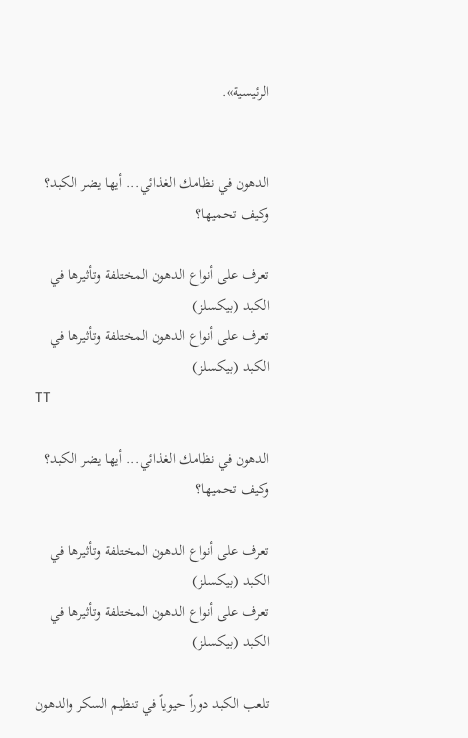الرئيسية».


الدهون في نظامك الغذائي... أيها يضر الكبد؟ وكيف تحميها؟

تعرف على أنواع الدهون المختلفة وتأثيرها في الكبد (بيكسلز)
تعرف على أنواع الدهون المختلفة وتأثيرها في الكبد (بيكسلز)
TT

الدهون في نظامك الغذائي... أيها يضر الكبد؟ وكيف تحميها؟

تعرف على أنواع الدهون المختلفة وتأثيرها في الكبد (بيكسلز)
تعرف على أنواع الدهون المختلفة وتأثيرها في الكبد (بيكسلز)

تلعب الكبد دوراً حيوياً في تنظيم السكر والدهون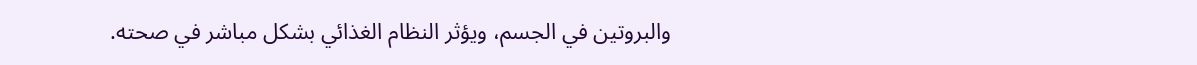والبروتين في الجسم، ويؤثر النظام الغذائي بشكل مباشر في صحته.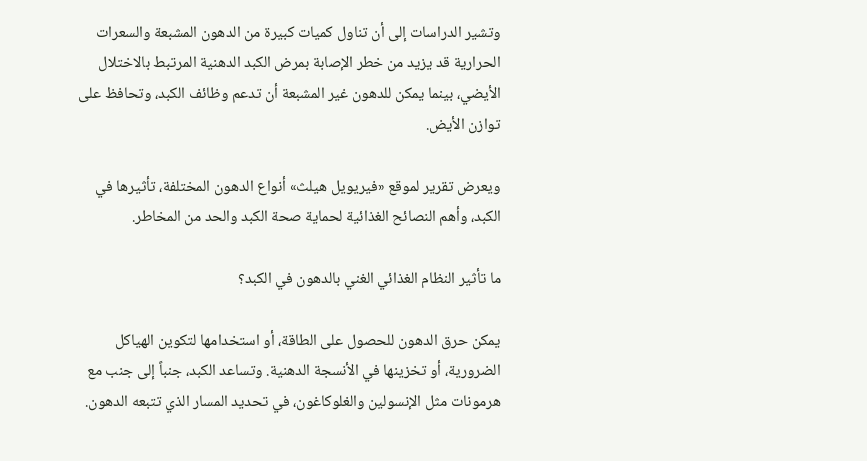وتشير الدراسات إلى أن تناول كميات كبيرة من الدهون المشبعة والسعرات الحرارية قد يزيد من خطر الإصابة بمرض الكبد الدهنية المرتبط بالاختلال الأيضي، بينما يمكن للدهون غير المشبعة أن تدعم وظائف الكبد، وتحافظ على توازن الأيض.

ويعرض تقرير لموقع «فيريويل هيلث» أنواع الدهون المختلفة، تأثيرها في الكبد، وأهم النصائح الغذائية لحماية صحة الكبد والحد من المخاطر.

ما تأثير النظام الغذائي الغني بالدهون في الكبد؟

يمكن حرق الدهون للحصول على الطاقة، أو استخدامها لتكوين الهياكل الضرورية، أو تخزينها في الأنسجة الدهنية. وتساعد الكبد، جنباً إلى جنب مع هرمونات مثل الإنسولين والغلوكاغون، في تحديد المسار الذي تتبعه الدهون.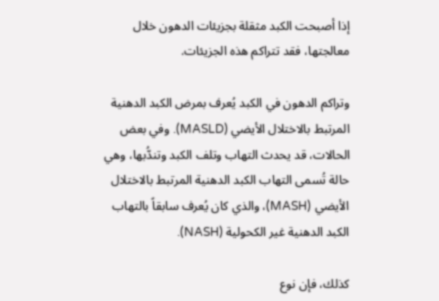إذا أصبحت الكبد مثقلة بجزيئات الدهون خلال معالجتها، فقد تتراكم هذه الجزيئات.

وتراكم الدهون في الكبد يُعرف بمرض الكبد الدهنية المرتبط بالاختلال الأيضي (MASLD). وفي بعض الحالات، قد يحدث التهاب وتلف الكبد وتندُّبها، وهي حالة تُسمى التهاب الكبد الدهنية المرتبط بالاختلال الأيضي (MASH)، والذي كان يُعرف سابقاً بالتهاب الكبد الدهنية غير الكحولية (NASH).

كذلك، فإن نوع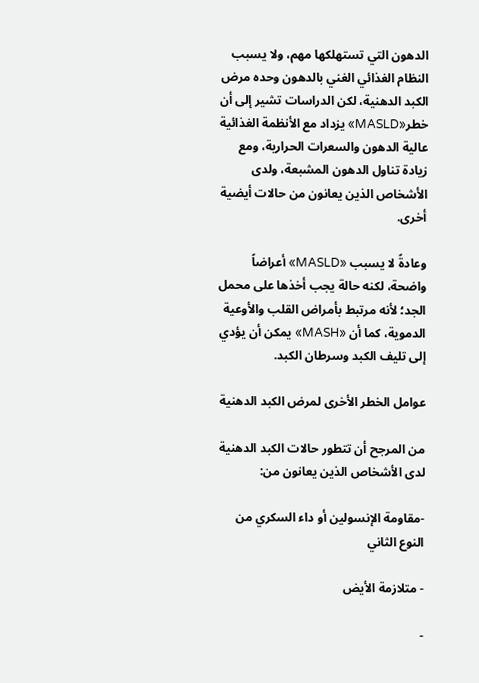الدهون التي تستهلكها مهم، ولا يسبب النظام الغذائي الغني بالدهون وحده مرض الكبد الدهنية، لكن الدراسات تشير إلى أن خطر«MASLD» يزداد مع الأنظمة الغذائية عالية الدهون والسعرات الحرارية، ومع زيادة تناول الدهون المشبعة، ولدى الأشخاص الذين يعانون من حالات أيضية أخرى.

وعادةً لا يسبب «MASLD» أعراضاً واضحة، لكنه حالة يجب أخذها على محمل الجد؛ لأنه مرتبط بأمراض القلب والأوعية الدموية، كما أن «MASH» يمكن أن يؤدي إلى تليف الكبد وسرطان الكبد.

عوامل الخطر الأخرى لمرض الكبد الدهنية

من المرجح أن تتطور حالات الكبد الدهنية لدى الأشخاص الذين يعانون من:

-مقاومة الإنسولين أو داء السكري من النوع الثاني

- متلازمة الأيض

-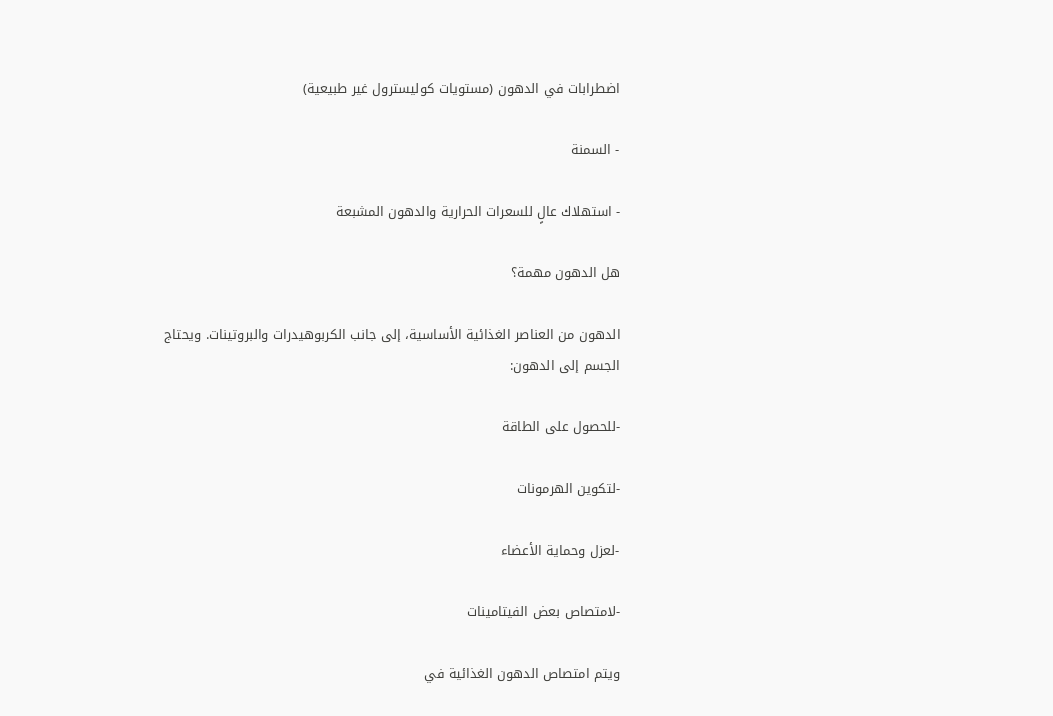اضطرابات في الدهون (مستويات كوليسترول غير طبيعية)

- السمنة

- استهلاك عالٍ للسعرات الحرارية والدهون المشبعة

هل الدهون مهمة؟

الدهون من العناصر الغذائية الأساسية، إلى جانب الكربوهيدرات والبروتينات. ويحتاج الجسم إلى الدهون:

-للحصول على الطاقة

-لتكوين الهرمونات

-لعزل وحماية الأعضاء

-لامتصاص بعض الفيتامينات

ويتم امتصاص الدهون الغذائية في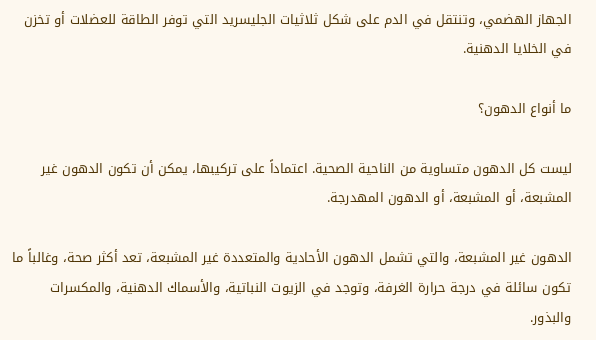الجهاز الهضمي، وتنتقل في الدم على شكل ثلاثيات الجليسريد التي توفر الطاقة للعضلات أو تخزن في الخلايا الدهنية.

ما أنواع الدهون؟

ليست كل الدهون متساوية من الناحية الصحية. اعتماداً على تركيبها، يمكن أن تكون الدهون غير المشبعة، أو المشبعة، أو الدهون المهدرجة.

الدهون غير المشبعة، والتي تشمل الدهون الأحادية والمتعددة غير المشبعة، تعد أكثر صحة، وغالباً ما تكون سائلة في درجة حرارة الغرفة، وتوجد في الزيوت النباتية، والأسماك الدهنية، والمكسرات والبذور.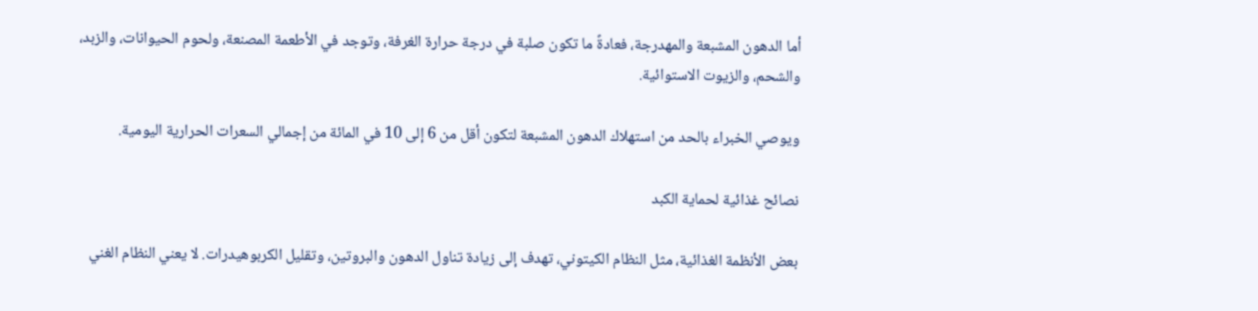أما الدهون المشبعة والمهدرجة، فعادةً ما تكون صلبة في درجة حرارة الغرفة، وتوجد في الأطعمة المصنعة، ولحوم الحيوانات، والزبد، والشحم، والزيوت الاستوائية.

ويوصي الخبراء بالحد من استهلاك الدهون المشبعة لتكون أقل من 6 إلى 10 في المائة من إجمالي السعرات الحرارية اليومية.

نصائح غذائية لحماية الكبد

بعض الأنظمة الغذائية، مثل النظام الكيتوني، تهدف إلى زيادة تناول الدهون والبروتين، وتقليل الكربوهيدرات. لا يعني النظام الغني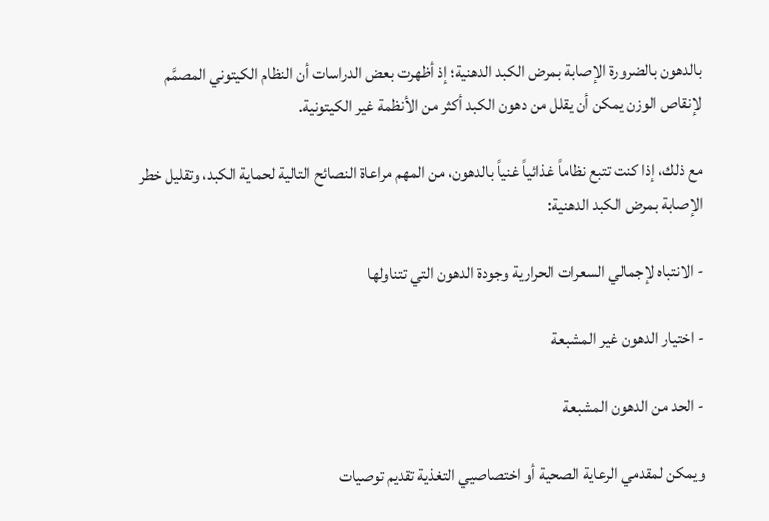بالدهون بالضرورة الإصابة بمرض الكبد الدهنية؛ إذ أظهرت بعض الدراسات أن النظام الكيتوني المصمَّم لإنقاص الوزن يمكن أن يقلل من دهون الكبد أكثر من الأنظمة غير الكيتونية.

مع ذلك، إذا كنت تتبع نظاماً غذائياً غنياً بالدهون، من المهم مراعاة النصائح التالية لحماية الكبد، وتقليل خطر الإصابة بمرض الكبد الدهنية:

- الانتباه لإجمالي السعرات الحرارية وجودة الدهون التي تتناولها

- اختيار الدهون غير المشبعة

- الحد من الدهون المشبعة

ويمكن لمقدمي الرعاية الصحية أو اختصاصيي التغذية تقديم توصيات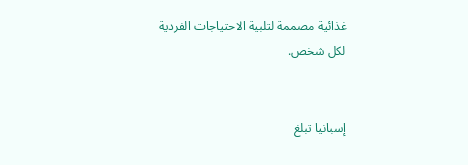غذائية مصممة لتلبية الاحتياجات الفردية لكل شخص.


إسبانيا تبلغ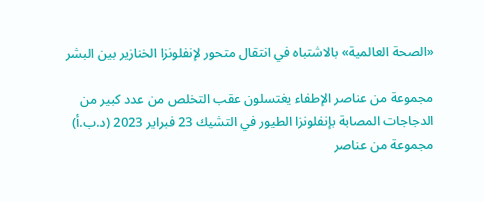«الصحة العالمية» بالاشتباه في انتقال متحور لإنفلونزا الخنازير بين البشر

مجموعة من عناصر الإطفاء يغتسلون عقب التخلص من عدد كبير من الدجاجات المصابة بإنفلونزا الطيور في التشيك 23 فبراير 2023 (د.ب.أ)
مجموعة من عناصر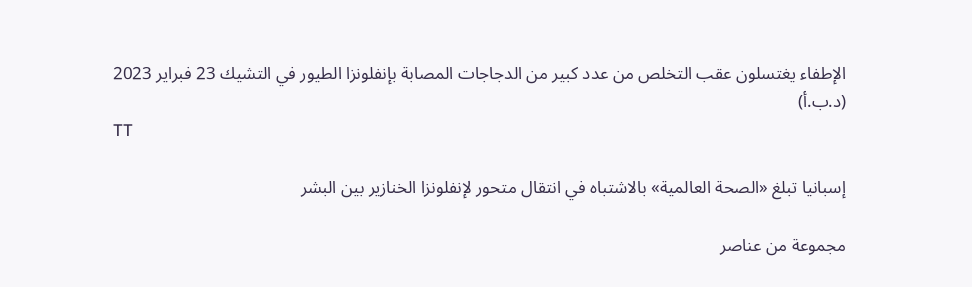الإطفاء يغتسلون عقب التخلص من عدد كبير من الدجاجات المصابة بإنفلونزا الطيور في التشيك 23 فبراير 2023 (د.ب.أ)
TT

إسبانيا تبلغ «الصحة العالمية» بالاشتباه في انتقال متحور لإنفلونزا الخنازير بين البشر

مجموعة من عناصر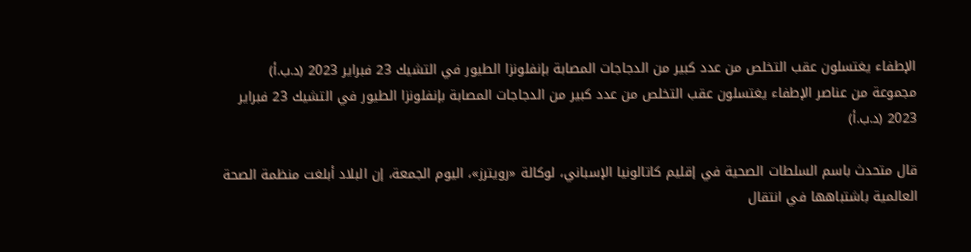الإطفاء يغتسلون عقب التخلص من عدد كبير من الدجاجات المصابة بإنفلونزا الطيور في التشيك 23 فبراير 2023 (د.ب.أ)
مجموعة من عناصر الإطفاء يغتسلون عقب التخلص من عدد كبير من الدجاجات المصابة بإنفلونزا الطيور في التشيك 23 فبراير 2023 (د.ب.أ)

قال متحدث باسم السلطات الصحية في إقليم كاتالونيا الإسباني، لوكالة «رويترز»، اليوم الجمعة، إن البلاد أبلغت منظمة الصحة العالمية باشتباهها في انتقال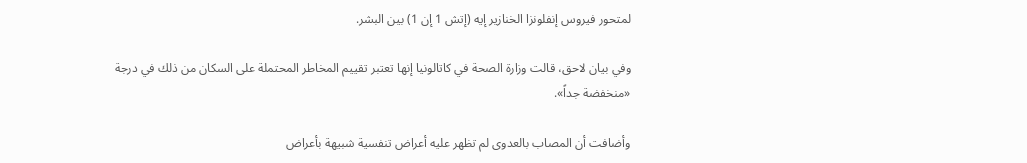لمتحور فيروس إنفلونزا الخنازير إيه (إتش 1 إن 1) بين البشر.

وفي بيان لاحق، قالت وزارة الصحة في كاتالونيا إنها تعتبر ‌تقييم المخاطر المحتملة على ‌السكان من ذلك ‌في درجة «منخفضة جداً».

وأضافت أن المصاب بالعدوى لم تظهر عليه أعراض تنفسية شبيهة بأعراض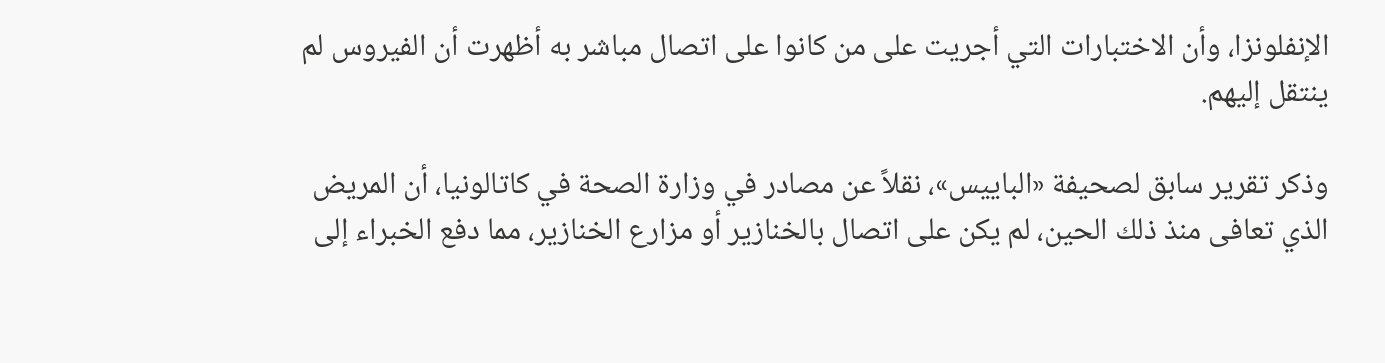الإنفلونزا، وأن الاختبارات التي أجريت على من كانوا على اتصال مباشر به أظهرت أن الفيروس لم ينتقل إليهم.

وذكر تقرير ‌سابق ‌لصحيفة «الباييس»، نقلاً عن مصادر في ‌وزارة الصحة في كاتالونيا، أن ‌المريض الذي تعافى منذ ذلك الحين، لم يكن على اتصال بالخنازير أو مزارع الخنازير، مما دفع الخبراء ‌إلى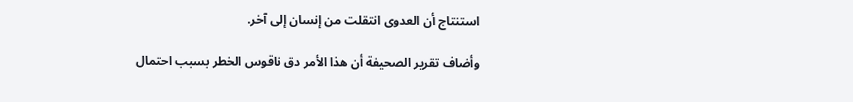استنتاج أن العدوى انتقلت من إنسان إلى آخر.

وأضاف تقرير الصحيفة أن هذا الأمر دق ناقوس الخطر بسبب احتمال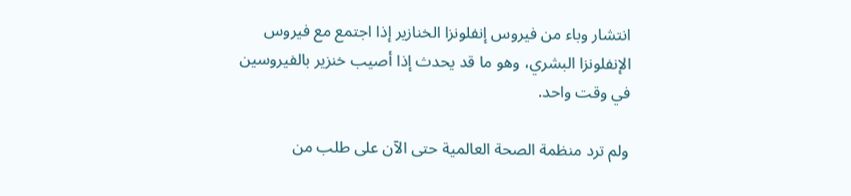انتشار وباء من فيروس إنفلونزا الخنازير إذا اجتمع مع فيروس الإنفلونزا البشري، وهو ما قد يحدث إذا أصيب خنزير بالفيروسين في وقت واحد.

ولم ترد منظمة الصحة العالمية حتى الآن على طلب من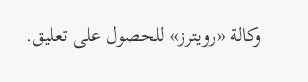وكالة «رويترز» للحصول على تعليق.